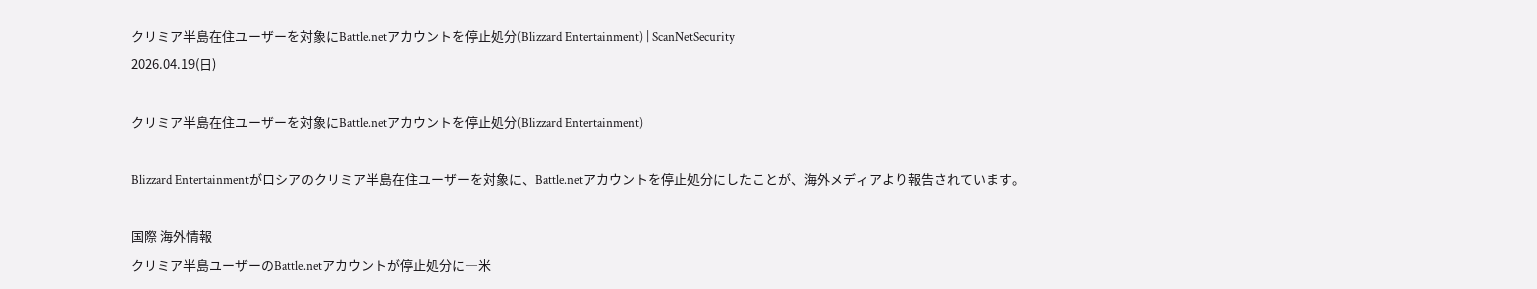クリミア半島在住ユーザーを対象にBattle.netアカウントを停止処分(Blizzard Entertainment) | ScanNetSecurity
2026.04.19(日)

クリミア半島在住ユーザーを対象にBattle.netアカウントを停止処分(Blizzard Entertainment)

Blizzard Entertainmentがロシアのクリミア半島在住ユーザーを対象に、Battle.netアカウントを停止処分にしたことが、海外メディアより報告されています。

国際 海外情報
クリミア半島ユーザーのBattle.netアカウントが停止処分に―米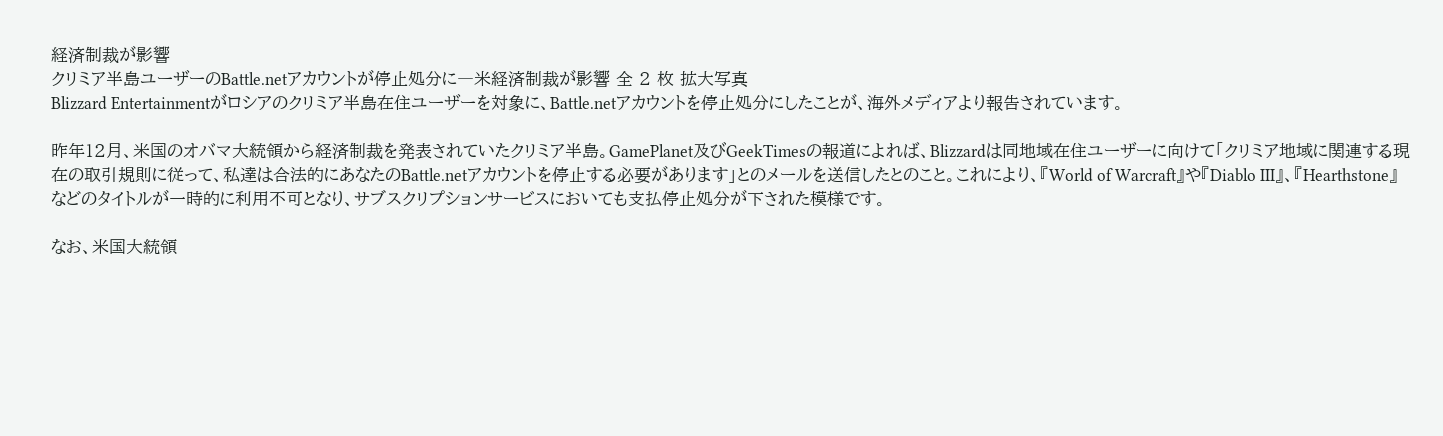経済制裁が影響
クリミア半島ユーザーのBattle.netアカウントが停止処分に―米経済制裁が影響 全 2 枚 拡大写真
Blizzard Entertainmentがロシアのクリミア半島在住ユーザーを対象に、Battle.netアカウントを停止処分にしたことが、海外メディアより報告されています。

昨年12月、米国のオバマ大統領から経済制裁を発表されていたクリミア半島。GamePlanet及びGeekTimesの報道によれば、Blizzardは同地域在住ユーザーに向けて「クリミア地域に関連する現在の取引規則に従って、私達は合法的にあなたのBattle.netアカウントを停止する必要があります」とのメールを送信したとのこと。これにより、『World of Warcraft』や『Diablo III』、『Hearthstone』などのタイトルが一時的に利用不可となり、サブスクリプションサービスにおいても支払停止処分が下された模様です。

なお、米国大統領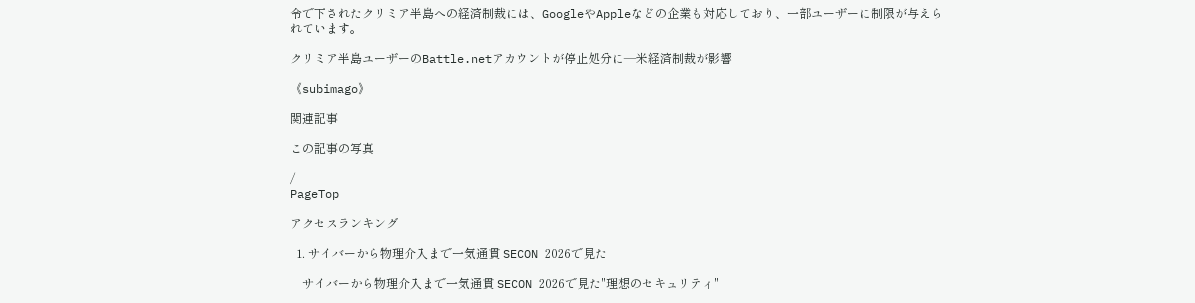令で下されたクリミア半島への経済制裁には、GoogleやAppleなどの企業も対応しており、一部ユーザーに制限が与えられています。

クリミア半島ユーザーのBattle.netアカウントが停止処分に―米経済制裁が影響

《subimago》

関連記事

この記事の写真

/
PageTop

アクセスランキング

  1. サイバーから物理介入まで一気通貫 SECON 2026で見た

    サイバーから物理介入まで一気通貫 SECON 2026で見た"理想のセキュリティ"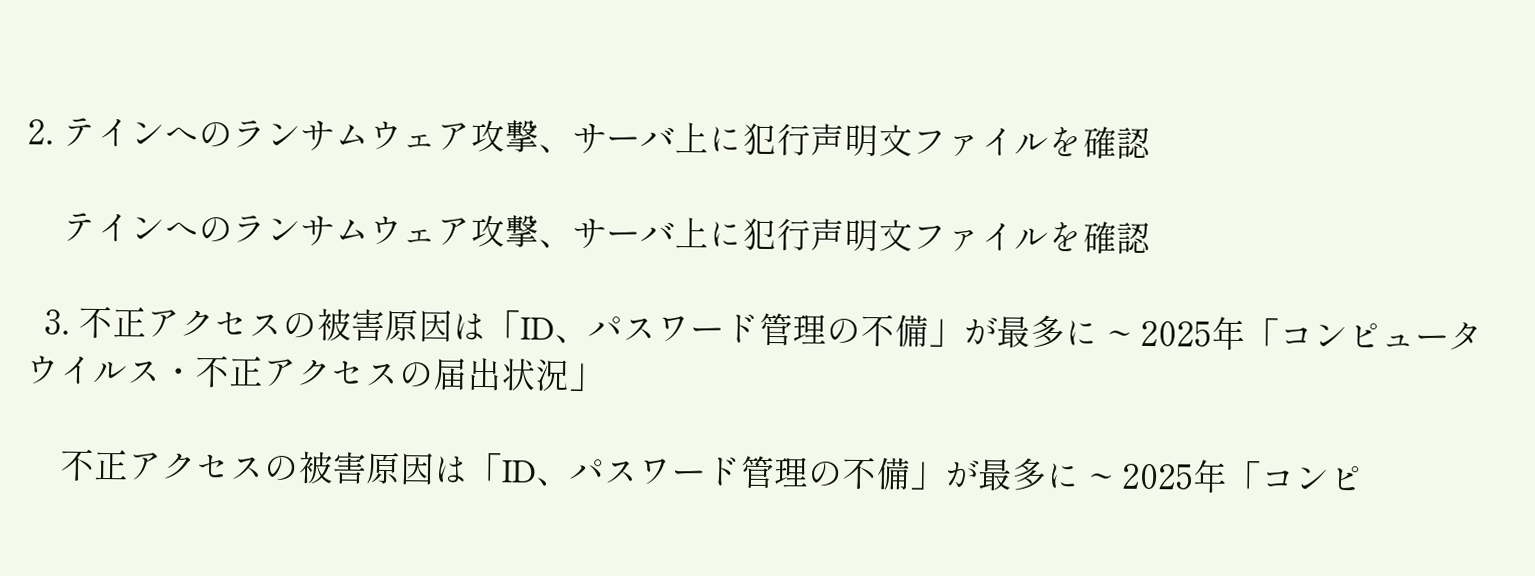2. テインへのランサムウェア攻撃、サーバ上に犯行声明文ファイルを確認

    テインへのランサムウェア攻撃、サーバ上に犯行声明文ファイルを確認

  3. 不正アクセスの被害原因は「ID、パスワード管理の不備」が最多に ~ 2025年「コンピュータウイルス・不正アクセスの届出状況」

    不正アクセスの被害原因は「ID、パスワード管理の不備」が最多に ~ 2025年「コンピ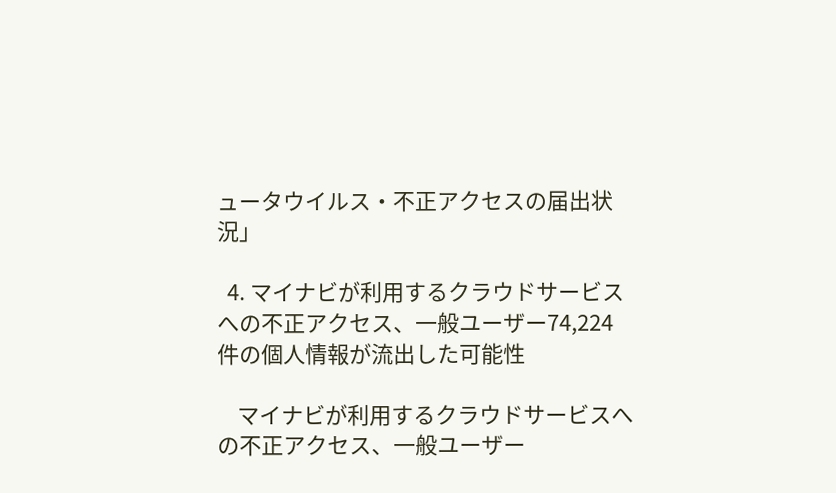ュータウイルス・不正アクセスの届出状況」

  4. マイナビが利用するクラウドサービスへの不正アクセス、一般ユーザー74,224件の個人情報が流出した可能性

    マイナビが利用するクラウドサービスへの不正アクセス、一般ユーザー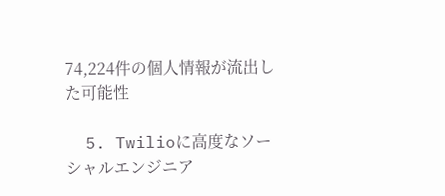74,224件の個人情報が流出した可能性

  5. Twilioに高度なソーシャルエンジニア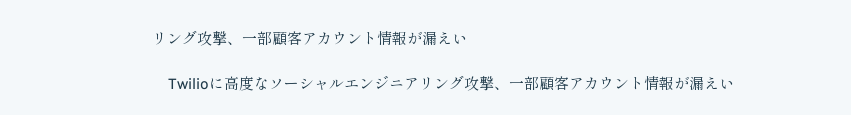リング攻撃、一部顧客アカウント情報が漏えい

    Twilioに高度なソーシャルエンジニアリング攻撃、一部顧客アカウント情報が漏えい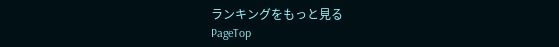ランキングをもっと見る
PageTop